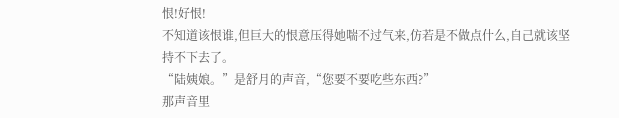恨!好恨!
不知道该恨谁,但巨大的恨意压得她喘不过气来,仿若是不做点什么,自己就该坚持不下去了。
“陆姨娘。”是舒月的声音,“您要不要吃些东西?”
那声音里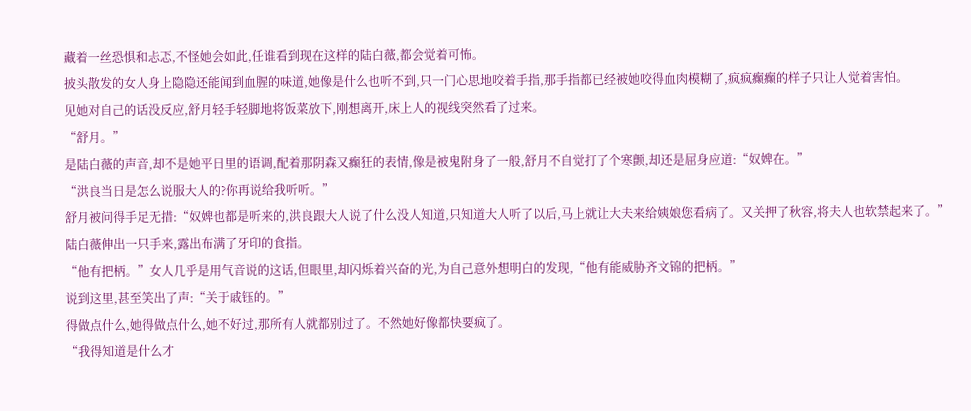藏着一丝恐惧和忐忑,不怪她会如此,任谁看到现在这样的陆白薇,都会觉着可怖。
披头散发的女人身上隐隐还能闻到血腥的味道,她像是什么也听不到,只一门心思地咬着手指,那手指都已经被她咬得血肉模糊了,疯疯癫癫的样子只让人觉着害怕。
见她对自己的话没反应,舒月轻手轻脚地将饭菜放下,刚想离开,床上人的视线突然看了过来。
“舒月。”
是陆白薇的声音,却不是她平日里的语调,配着那阴森又癫狂的表情,像是被鬼附身了一般,舒月不自觉打了个寒颤,却还是屈身应道:“奴婢在。”
“洪良当日是怎么说服大人的?你再说给我听听。”
舒月被问得手足无措:“奴婢也都是听来的,洪良跟大人说了什么没人知道,只知道大人听了以后,马上就让大夫来给姨娘您看病了。又关押了秋容,将夫人也软禁起来了。”
陆白薇伸出一只手来,露出布满了牙印的食指。
“他有把柄。”女人几乎是用气音说的这话,但眼里,却闪烁着兴奋的光,为自己意外想明白的发现,“他有能威胁齐文锦的把柄。”
说到这里,甚至笑出了声:“关于戚钰的。”
得做点什么,她得做点什么,她不好过,那所有人就都别过了。不然她好像都快要疯了。
“我得知道是什么才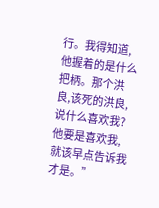行。我得知道,他握着的是什么把柄。那个洪良,该死的洪良,说什么喜欢我?他要是喜欢我,就该早点告诉我才是。”